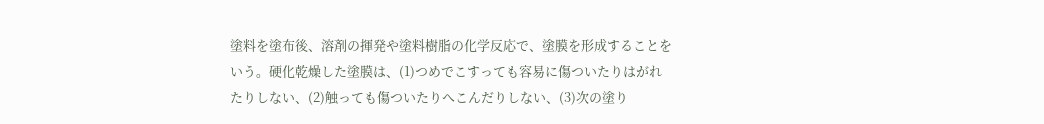塗料を塗布後、溶剤の揮発や塗料樹脂の化学反応で、塗膜を形成することをいう。硬化乾燥した塗膜は、(1)つめでこすっても容易に傷ついたりはがれたりしない、(2)触っても傷ついたりへこんだりしない、(3)次の塗り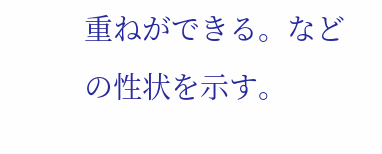重ねができる。などの性状を示す。